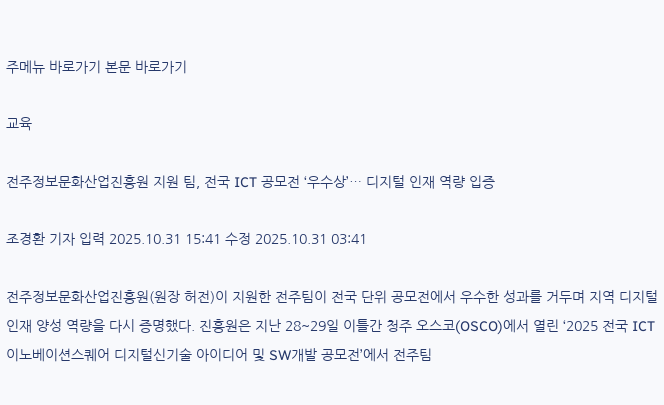주메뉴 바로가기 본문 바로가기

교육

전주정보문화산업진흥원 지원 팀, 전국 ICT 공모전 ‘우수상’… 디지털 인재 역량 입증

조경환 기자 입력 2025.10.31 15:41 수정 2025.10.31 03:41

전주정보문화산업진흥원(원장 허전)이 지원한 전주팀이 전국 단위 공모전에서 우수한 성과를 거두며 지역 디지털 인재 양성 역량을 다시 증명했다. 진흥원은 지난 28~29일 이틀간 청주 오스코(OSCO)에서 열린 ‘2025 전국 ICT이노베이션스퀘어 디지털신기술 아이디어 및 SW개발 공모전’에서 전주팀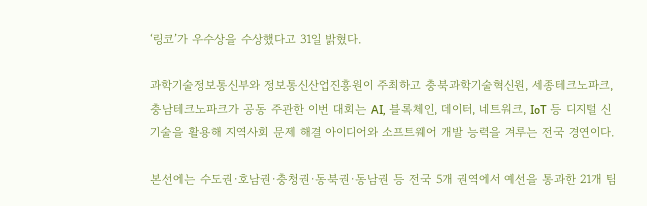‘링코’가 우수상을 수상했다고 31일 밝혔다.

과학기술정보통신부와 정보통신산업진흥원이 주최하고 충북과학기술혁신원, 세종테크노파크, 충남테크노파크가 공동 주관한 이번 대회는 AI, 블록체인, 데이터, 네트워크, IoT 등 디지털 신기술을 활용해 지역사회 문제 해결 아이디어와 소프트웨어 개발 능력을 겨루는 전국 경연이다.

본선에는 수도권·호남권·충청권·동북권·동남권 등 전국 5개 권역에서 예선을 통과한 21개 팀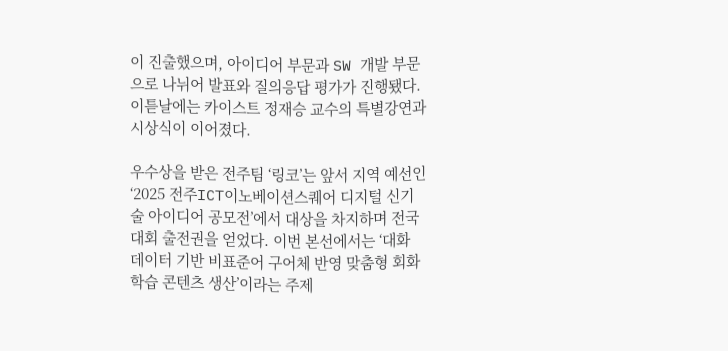이 진출했으며, 아이디어 부문과 SW 개발 부문으로 나뉘어 발표와 질의응답 평가가 진행됐다. 이튿날에는 카이스트 정재승 교수의 특별강연과 시상식이 이어졌다.

우수상을 받은 전주팀 ‘링코’는 앞서 지역 예선인 ‘2025 전주ICT이노베이션스퀘어 디지털 신기술 아이디어 공모전’에서 대상을 차지하며 전국대회 출전권을 얻었다. 이번 본선에서는 ‘대화 데이터 기반 비표준어 구어체 반영 맞춤형 회화 학습 콘텐츠 생산’이라는 주제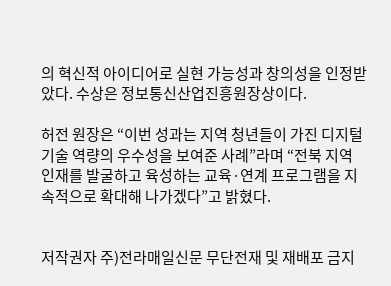의 혁신적 아이디어로 실현 가능성과 창의성을 인정받았다. 수상은 정보통신산업진흥원장상이다.

허전 원장은 “이번 성과는 지역 청년들이 가진 디지털 기술 역량의 우수성을 보여준 사례”라며 “전북 지역 인재를 발굴하고 육성하는 교육·연계 프로그램을 지속적으로 확대해 나가겠다”고 밝혔다.


저작권자 주)전라매일신문 무단전재 및 재배포 금지